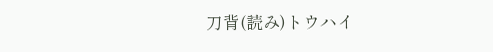刀背(読み)トウハイ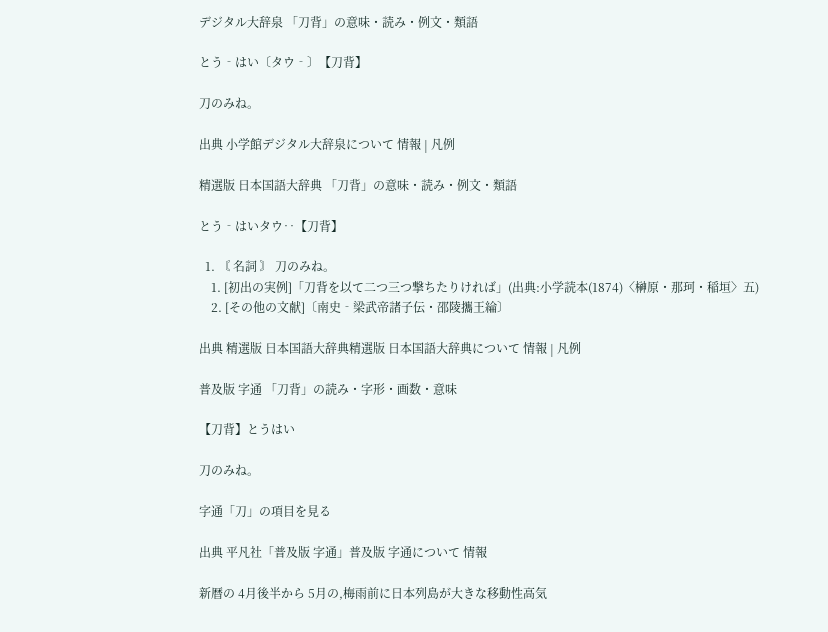デジタル大辞泉 「刀背」の意味・読み・例文・類語

とう‐はい〔タウ‐〕【刀背】

刀のみね。

出典 小学館デジタル大辞泉について 情報 | 凡例

精選版 日本国語大辞典 「刀背」の意味・読み・例文・類語

とう‐はいタウ‥【刀背】

  1. 〘 名詞 〙 刀のみね。
    1. [初出の実例]「刀背を以て二つ三つ撃ちたりければ」(出典:小学読本(1874)〈榊原・那珂・稲垣〉五)
    2. [その他の文献]〔南史‐梁武帝諸子伝・邵陵攜王綸〕

出典 精選版 日本国語大辞典精選版 日本国語大辞典について 情報 | 凡例

普及版 字通 「刀背」の読み・字形・画数・意味

【刀背】とうはい

刀のみね。

字通「刀」の項目を見る

出典 平凡社「普及版 字通」普及版 字通について 情報

新暦の 4月後半から 5月の,梅雨前に日本列島が大きな移動性高気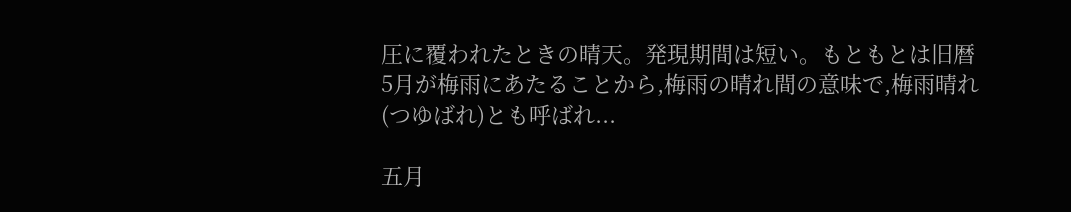圧に覆われたときの晴天。発現期間は短い。もともとは旧暦 5月が梅雨にあたることから,梅雨の晴れ間の意味で,梅雨晴れ(つゆばれ)とも呼ばれ...

五月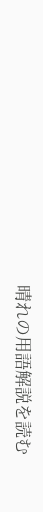晴れの用語解説を読む